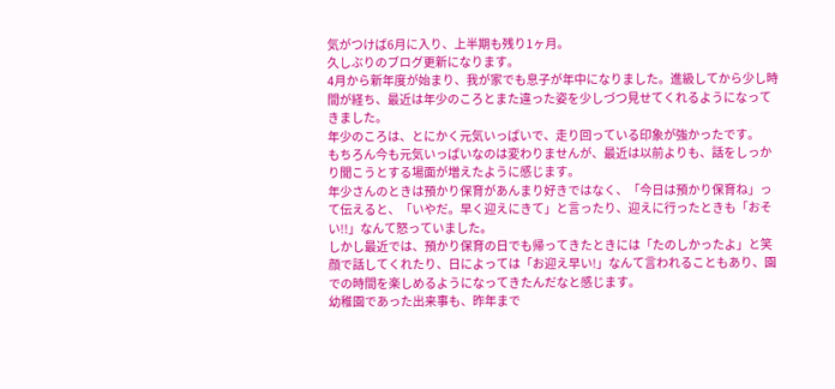気がつけば6月に入り、上半期も残り1ヶ月。
久しぶりのブログ更新になります。
4月から新年度が始まり、我が家でも息子が年中になりました。進級してから少し時間が経ち、最近は年少のころとまた違った姿を少しづつ見せてくれるようになってきました。
年少のころは、とにかく元気いっぱいで、走り回っている印象が強かったです。
もちろん今も元気いっぱいなのは変わりませんが、最近は以前よりも、話をしっかり聞こうとする場面が増えたように感じます。
年少さんのときは預かり保育があんまり好きではなく、「今日は預かり保育ね」って伝えると、「いやだ。早く迎えにきて」と言ったり、迎えに行ったときも「おそい!!」なんて怒っていました。
しかし最近では、預かり保育の日でも帰ってきたときには「たのしかったよ」と笑顔で話してくれたり、日によっては「お迎え早い!」なんて言われることもあり、園での時間を楽しめるようになってきたんだなと感じます。
幼稚園であった出来事も、昨年まで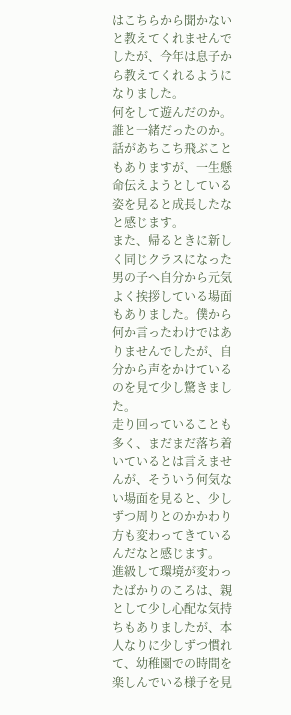はこちらから聞かないと教えてくれませんでしたが、今年は息子から教えてくれるようになりました。
何をして遊んだのか。誰と一緒だったのか。話があちこち飛ぶこともありますが、一生懸命伝えようとしている姿を見ると成長したなと感じます。
また、帰るときに新しく同じクラスになった男の子へ自分から元気よく挨拶している場面もありました。僕から何か言ったわけではありませんでしたが、自分から声をかけているのを見て少し驚きました。
走り回っていることも多く、まだまだ落ち着いているとは言えませんが、そういう何気ない場面を見ると、少しずつ周りとのかかわり方も変わってきているんだなと感じます。
進級して環境が変わったばかりのころは、親として少し心配な気持ちもありましたが、本人なりに少しずつ慣れて、幼稚園での時間を楽しんでいる様子を見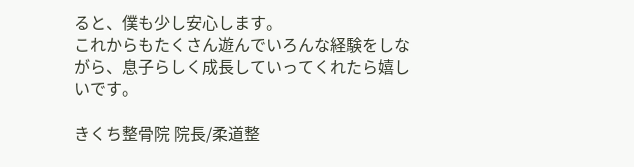ると、僕も少し安心します。
これからもたくさん遊んでいろんな経験をしながら、息子らしく成長していってくれたら嬉しいです。

きくち整骨院 院長/柔道整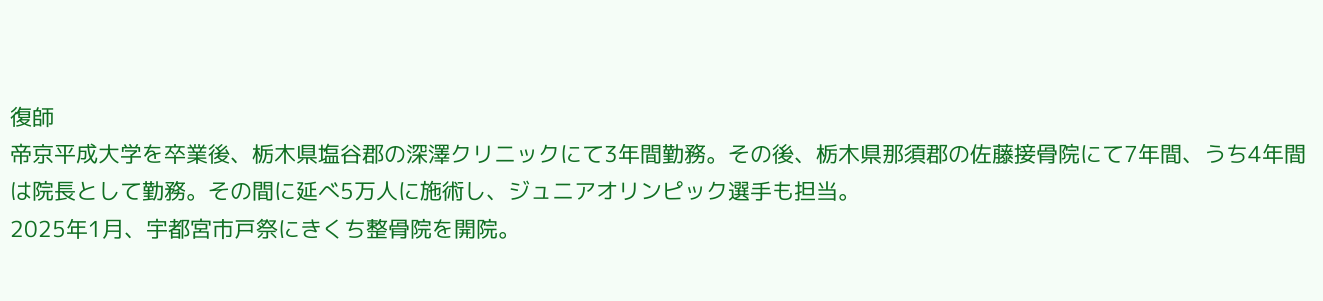復師
帝京平成大学を卒業後、栃木県塩谷郡の深澤クリニックにて3年間勤務。その後、栃木県那須郡の佐藤接骨院にて7年間、うち4年間は院長として勤務。その間に延べ5万人に施術し、ジュニアオリンピック選手も担当。
2025年1月、宇都宮市戸祭にきくち整骨院を開院。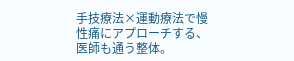手技療法×運動療法で慢性痛にアプローチする、医師も通う整体。